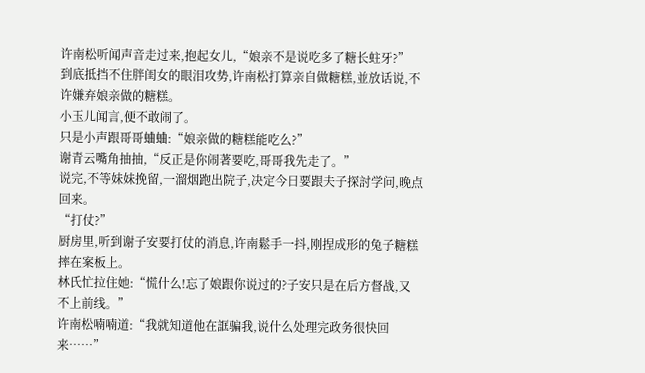许南松听闻声音走过来,抱起女儿,“娘亲不是说吃多了糖长蛀牙?”
到底抵挡不住胖闺女的眼泪攻势,许南松打算亲自做糖糕,並放话说,不许嫌弃娘亲做的糖糕。
小玉儿闻言,便不敢闹了。
只是小声跟哥哥蛐蛐:“娘亲做的糖糕能吃么?”
谢青云嘴角抽抽,“反正是你闹著要吃,哥哥我先走了。”
说完,不等妹妹挽留,一溜烟跑出院子,决定今日要跟夫子探討学问,晚点回来。
“打仗?”
厨房里,听到谢子安要打仗的消息,许南鬆手一抖,刚捏成形的兔子糖糕摔在案板上。
林氏忙拉住她:“慌什么!忘了娘跟你说过的?子安只是在后方督战,又不上前线。”
许南松喃喃道:“我就知道他在誆骗我,说什么处理完政务很快回来……”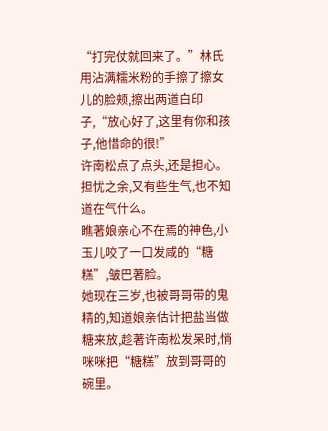“打完仗就回来了。”林氏用沾满糯米粉的手擦了擦女儿的脸颊,擦出两道白印子,“放心好了,这里有你和孩子,他惜命的很!”
许南松点了点头,还是担心。
担忧之余,又有些生气,也不知道在气什么。
瞧著娘亲心不在焉的神色,小玉儿咬了一口发咸的“糖糕”,皱巴著脸。
她现在三岁,也被哥哥带的鬼精的,知道娘亲估计把盐当做糖来放,趁著许南松发呆时,悄咪咪把“糖糕”放到哥哥的碗里。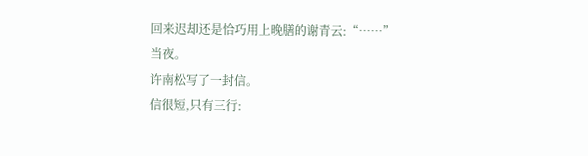回来迟却还是恰巧用上晚膳的谢青云:“……”
当夜。
许南松写了一封信。
信很短,只有三行: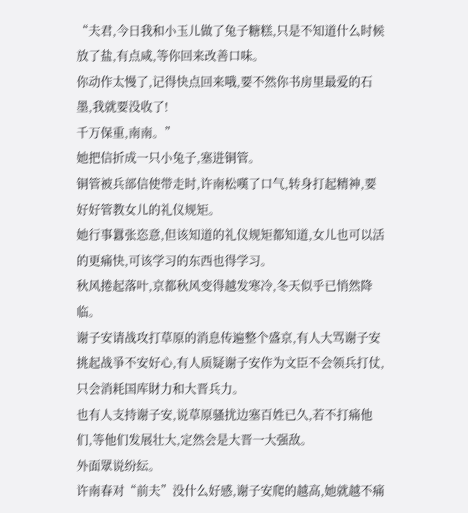“夫君,今日我和小玉儿做了兔子糖糕,只是不知道什么时候放了盐,有点咸,等你回来改善口味。
你动作太慢了,记得快点回来哦,要不然你书房里最爱的石墨,我就要没收了!
千万保重,南南。”
她把信折成一只小兔子,塞进铜管。
铜管被兵部信使带走时,许南松嘆了口气,转身打起精神,要好好管教女儿的礼仪规矩。
她行事囂张恣意,但该知道的礼仪规矩都知道,女儿也可以活的更痛快,可该学习的东西也得学习。
秋风捲起落叶,京都秋风变得越发寒冷,冬天似乎已悄然降临。
谢子安请战攻打草原的消息传遍整个盛京,有人大骂谢子安挑起战爭不安好心,有人质疑谢子安作为文臣不会领兵打仗,只会消耗国库財力和大晋兵力。
也有人支持谢子安,说草原骚扰边塞百姓已久,若不打痛他们,等他们发展壮大,定然会是大晋一大强敌。
外面眾说纷紜。
许南春对“前夫”没什么好感,谢子安爬的越高,她就越不痛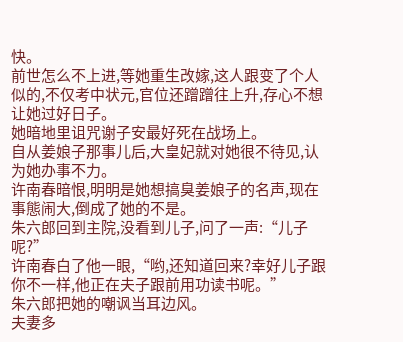快。
前世怎么不上进,等她重生改嫁,这人跟变了个人似的,不仅考中状元,官位还蹭蹭往上升,存心不想让她过好日子。
她暗地里诅咒谢子安最好死在战场上。
自从姜娘子那事儿后,大皇妃就对她很不待见,认为她办事不力。
许南春暗恨,明明是她想搞臭姜娘子的名声,现在事態闹大,倒成了她的不是。
朱六郎回到主院,没看到儿子,问了一声:“儿子呢?”
许南春白了他一眼,“哟,还知道回来?幸好儿子跟你不一样,他正在夫子跟前用功读书呢。”
朱六郎把她的嘲讽当耳边风。
夫妻多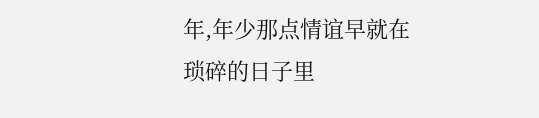年,年少那点情谊早就在琐碎的日子里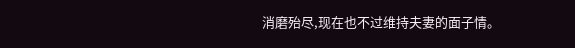消磨殆尽,现在也不过维持夫妻的面子情。